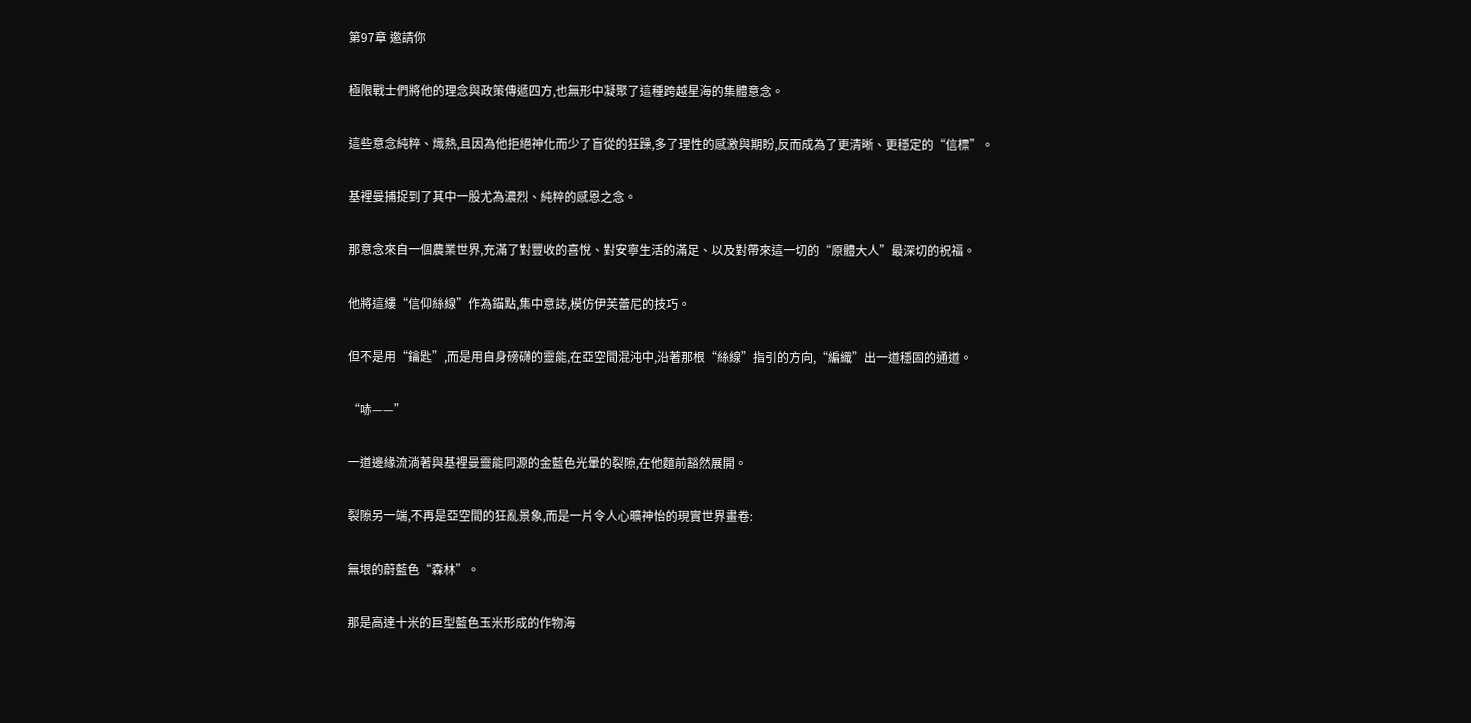第97章 邀請你

極限戰士們將他的理念與政策傳遞四方,也無形中凝聚了這種跨越星海的集體意念。

這些意念純粹、熾熱,且因為他拒絕神化而少了盲從的狂躁,多了理性的感激與期盼,反而成為了更清晰、更穩定的“信標”。

基裡曼捕捉到了其中一股尤為濃烈、純粹的感恩之念。

那意念來自一個農業世界,充滿了對豐收的喜悅、對安寧生活的滿足、以及對帶來這一切的“原體大人”最深切的祝福。

他將這縷“信仰絲線”作為錨點,集中意誌,模仿伊芙蕾尼的技巧。

但不是用“鑰匙”,而是用自身磅礴的靈能,在亞空間混沌中,沿著那根“絲線”指引的方向,“編織”出一道穩固的通道。

“哧——”

一道邊緣流淌著與基裡曼靈能同源的金藍色光暈的裂隙,在他麵前豁然展開。

裂隙另一端,不再是亞空間的狂亂景象,而是一片令人心曠神怡的現實世界畫卷:

無垠的蔚藍色“森林”。

那是高達十米的巨型藍色玉米形成的作物海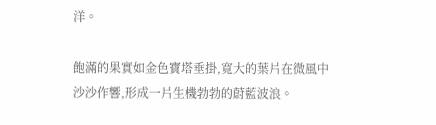洋。

飽滿的果實如金色寶塔垂掛,寬大的葉片在微風中沙沙作響,形成一片生機勃勃的蔚藍波浪。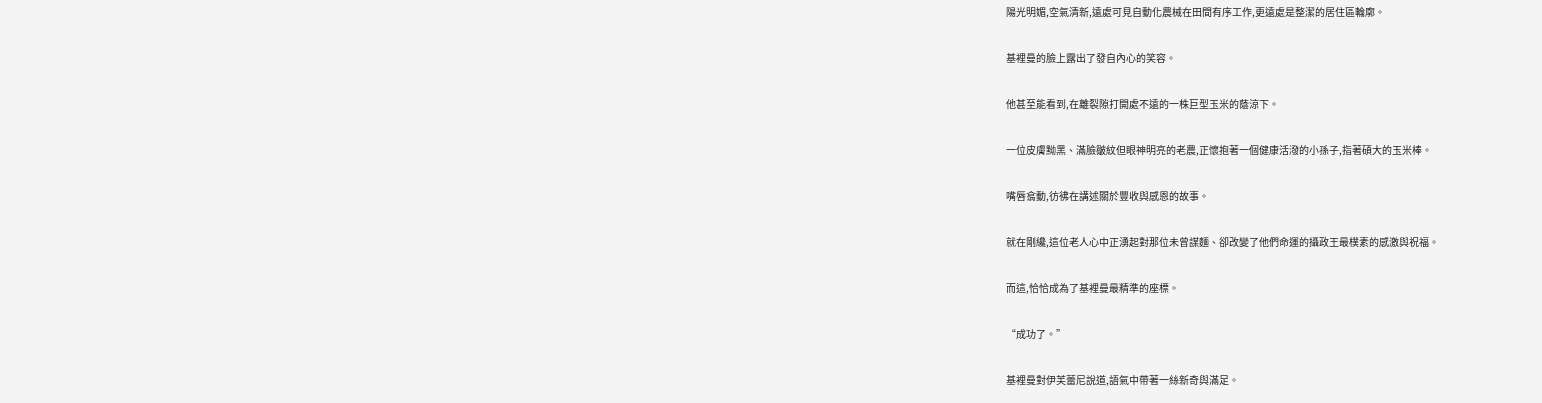陽光明媚,空氣清新,遠處可見自動化農械在田間有序工作,更遠處是整潔的居住區輪廓。

基裡曼的臉上露出了發自內心的笑容。

他甚至能看到,在離裂隙打開處不遠的一株巨型玉米的蔭涼下。

一位皮膚黝黑、滿臉皺紋但眼神明亮的老農,正懷抱著一個健康活潑的小孫子,指著碩大的玉米棒。

嘴唇翕動,彷彿在講述關於豐收與感恩的故事。

就在剛纔,這位老人心中正湧起對那位未曾謀麵、卻改變了他們命運的攝政王最樸素的感激與祝福。

而這,恰恰成為了基裡曼最精準的座標。

“成功了。”

基裡曼對伊芙蕾尼說道,語氣中帶著一絲新奇與滿足。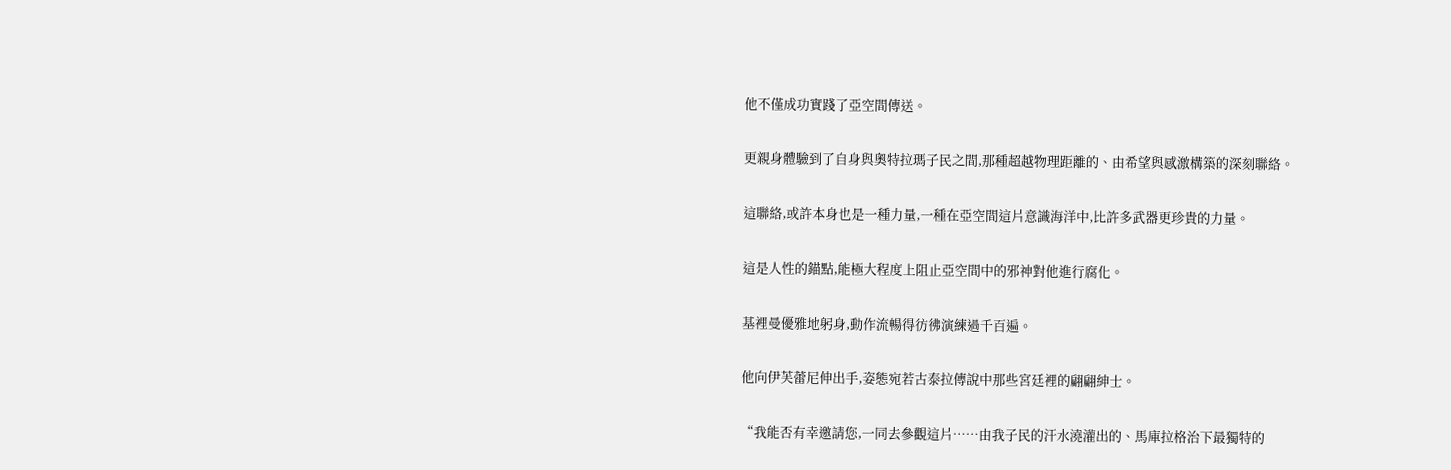他不僅成功實踐了亞空間傳送。

更親身體驗到了自身與奧特拉瑪子民之間,那種超越物理距離的、由希望與感激構築的深刻聯絡。

這聯絡,或許本身也是一種力量,一種在亞空間這片意識海洋中,比許多武器更珍貴的力量。

這是人性的錨點,能極大程度上阻止亞空間中的邪神對他進行腐化。

基裡曼優雅地躬身,動作流暢得彷彿演練過千百遍。

他向伊芙蕾尼伸出手,姿態宛若古泰拉傳說中那些宮廷裡的翩翩紳士。

“我能否有幸邀請您,一同去參觀這片……由我子民的汗水澆灌出的、馬庫拉格治下最獨特的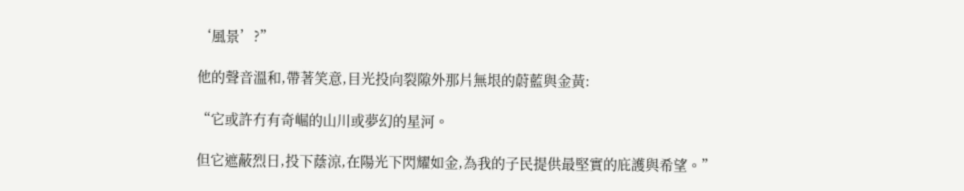‘風景’?”

他的聲音溫和,帶著笑意,目光投向裂隙外那片無垠的蔚藍與金黃:

“它或許冇有奇崛的山川或夢幻的星河。

但它遮蔽烈日,投下蔭涼,在陽光下閃耀如金,為我的子民提供最堅實的庇護與希望。”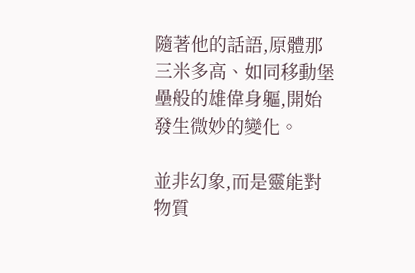隨著他的話語,原體那三米多高、如同移動堡壘般的雄偉身軀,開始發生微妙的變化。

並非幻象,而是靈能對物質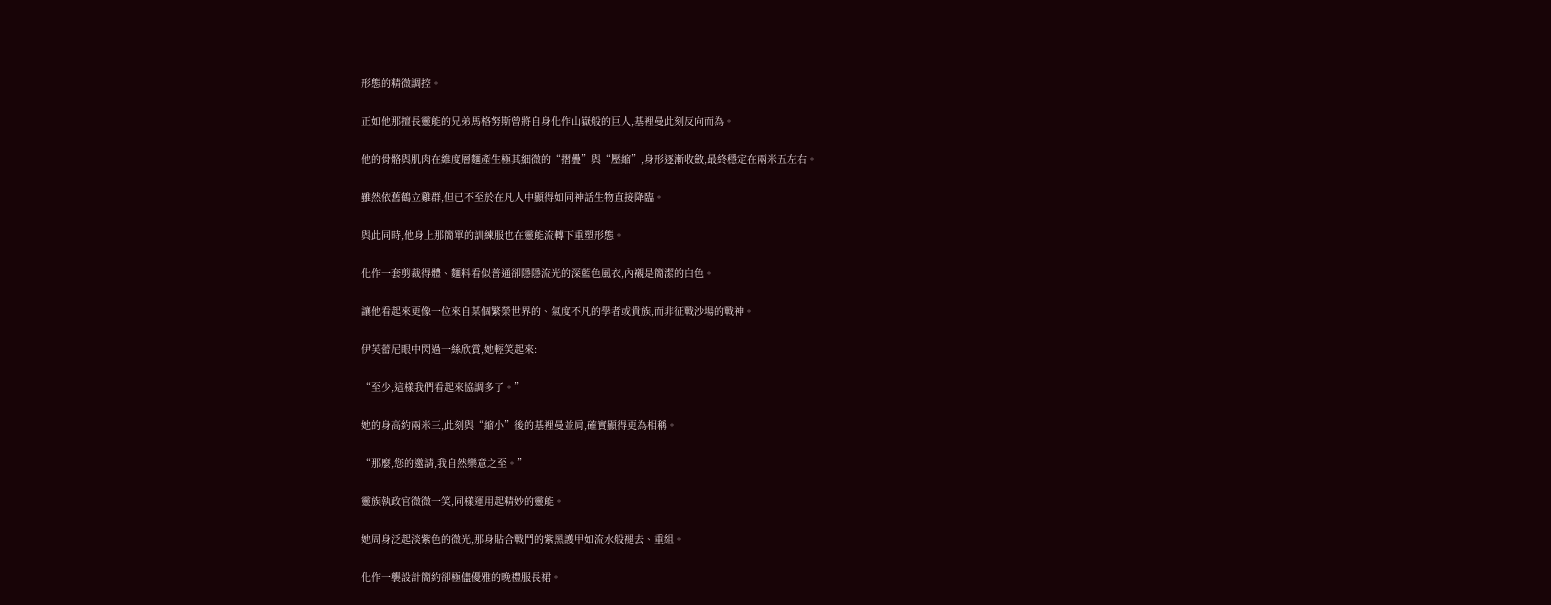形態的精微調控。

正如他那擅長靈能的兄弟馬格努斯曾將自身化作山嶽般的巨人,基裡曼此刻反向而為。

他的骨骼與肌肉在維度層麵產生極其細微的“摺疊”與“壓縮”,身形逐漸收斂,最終穩定在兩米五左右。

雖然依舊鶴立雞群,但已不至於在凡人中顯得如同神話生物直接降臨。

與此同時,他身上那簡單的訓練服也在靈能流轉下重塑形態。

化作一套剪裁得體、麵料看似普通卻隱隱流光的深藍色風衣,內襯是簡潔的白色。

讓他看起來更像一位來自某個繁榮世界的、氣度不凡的學者或貴族,而非征戰沙場的戰神。

伊芙蕾尼眼中閃過一絲欣賞,她輕笑起來:

“至少,這樣我們看起來協調多了。”

她的身高約兩米三,此刻與“縮小”後的基裡曼並肩,確實顯得更為相稱。

“那麼,您的邀請,我自然樂意之至。”

靈族執政官微微一笑,同樣運用起精妙的靈能。

她周身泛起淡紫色的微光,那身貼合戰鬥的紫黑護甲如流水般褪去、重組。

化作一襲設計簡約卻極儘優雅的晚禮服長裙。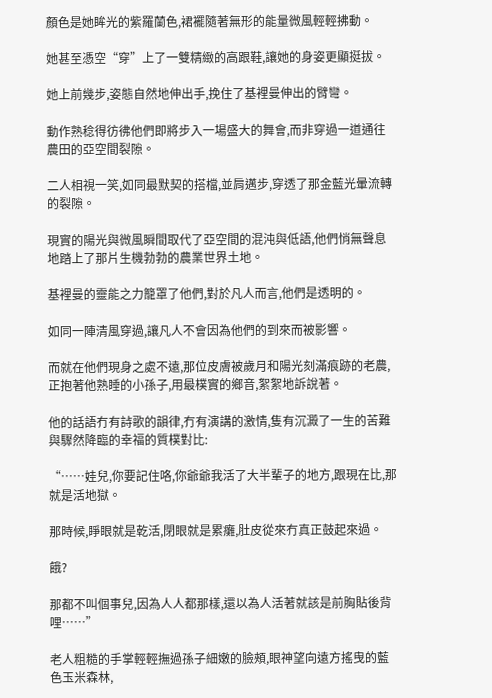顏色是她眸光的紫羅蘭色,裙襬隨著無形的能量微風輕輕拂動。

她甚至憑空“穿”上了一雙精緻的高跟鞋,讓她的身姿更顯挺拔。

她上前幾步,姿態自然地伸出手,挽住了基裡曼伸出的臂彎。

動作熟稔得彷彿他們即將步入一場盛大的舞會,而非穿過一道通往農田的亞空間裂隙。

二人相視一笑,如同最默契的搭檔,並肩邁步,穿透了那金藍光暈流轉的裂隙。

現實的陽光與微風瞬間取代了亞空間的混沌與低語,他們悄無聲息地踏上了那片生機勃勃的農業世界土地。

基裡曼的靈能之力籠罩了他們,對於凡人而言,他們是透明的。

如同一陣清風穿過,讓凡人不會因為他們的到來而被影響。

而就在他們現身之處不遠,那位皮膚被歲月和陽光刻滿痕跡的老農,正抱著他熟睡的小孫子,用最樸實的鄉音,絮絮地訴說著。

他的話語冇有詩歌的韻律,冇有演講的激情,隻有沉澱了一生的苦難與驟然降臨的幸福的質樸對比:

“……娃兒,你要記住咯,你爺爺我活了大半輩子的地方,跟現在比,那就是活地獄。

那時候,睜眼就是乾活,閉眼就是累癱,肚皮從來冇真正鼓起來過。

餓?

那都不叫個事兒,因為人人都那樣,還以為人活著就該是前胸貼後背哩……”

老人粗糙的手掌輕輕撫過孫子細嫩的臉頰,眼神望向遠方搖曳的藍色玉米森林,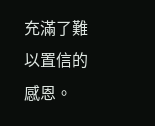充滿了難以置信的感恩。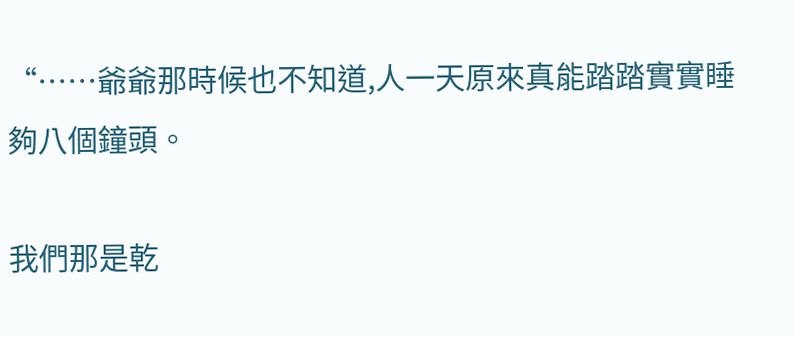“……爺爺那時候也不知道,人一天原來真能踏踏實實睡夠八個鐘頭。

我們那是乾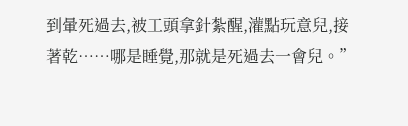到暈死過去,被工頭拿針紮醒,灌點玩意兒,接著乾……哪是睡覺,那就是死過去一會兒。”